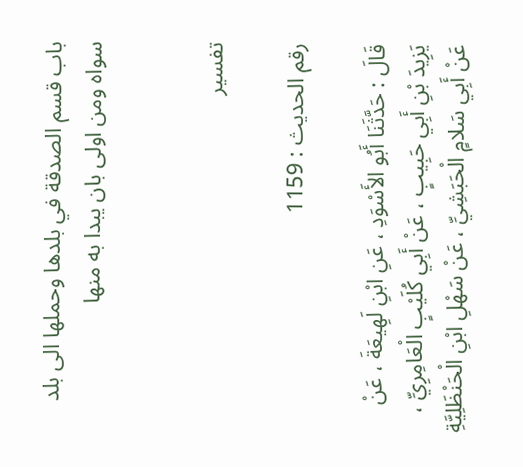باب قسم الصدقة في بلدها وحملها الى بلد سواه ومن اولى بان يبدا به منها


تفسير

رقم الحديث : 1159

قَالَ : حَدَّثَنَا أَبُو الأَسْوَدِ ، عَنِ ابْنِ لَهِيعَةَ ، عَنْ يَزِيدَ بْنِ أَبِي حَبِيبٍ ، عَنْ أَبِي كُلَيْبٍ الْعَامِرِيِّ ، عَنْ أَبِي سَلامٍ الْحَبَشِيِّ ، عَنْ سَهْلِ ابْنِ الْحَنْظَلِيَّةِ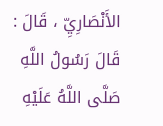الأَنْصَارِيِّ ، قَالَ : قَالَ رَسُولُ اللَّهِ صَلَّى اللَّهُ عَلَيْهِ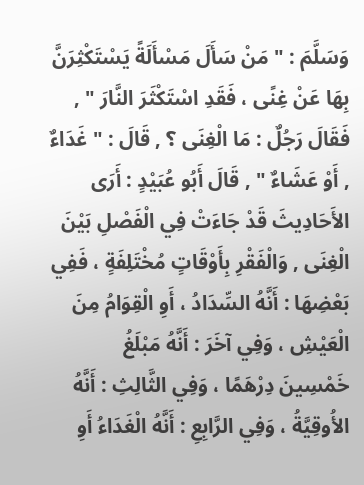وَسَلَّمَ : " مَنْ سَأَلَ مَسْأَلَةً يَسْتَكْثِرَنَّ بِهَا عَنْ غِنًى ، فَقَدِ اسْتَكْثَرَ النَّارَ " , فَقَالَ رَجُلٌ : مَا الْغِنَى ؟ , قَالَ : " غَدَاءٌ , أَوْ عَشَاءٌ " , قَالَ أَبُو عُبَيْدٍ : أَرَى الأَحَادِيثَ قَدْ جَاءَتْ فِي الْفَصْلِ بَيْنَ الْغِنَى , وَالْفَقْرِ بِأَوْقَاتٍ مُخْتَلِفَةٍ ، فَفِي بَعْضِهَا : أَنَّهُ السِّدَادُ ، أَوِ الْقِوَامُ مِنَ الْعَيْشِ ، وَفِي آخَرَ : أَنَّهُ مَبْلَغُ خَمْسِينَ دِرْهَمًا ، وَفِي الثَّالِثِ : أَنَّهُ الأُوقِيَّةُ ، وَفِي الرَّابِعِ : أَنَّهُ الْغَدَاءُ أَوِ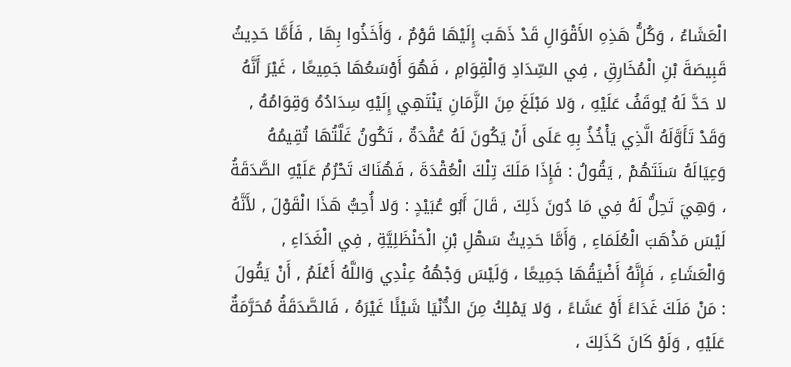الْعَشَاءُ ، وَكُلُّ هَذِهِ الأَقْوَالِ قَدْ ذَهَبَ إِلَيْهَا قَوْمٌ ، وَأَخَذُوا بِهَا , فَأَمَّا حَدِيثُ قَبِيصَةَ بْنِ الْمُخَارِقِ , فِي السِّدَادِ وَالْقِوَامِ ، فَهُوَ أَوْسَعُهَا جَمِيعًا ، غَيْرَ أَنَّهُ لا حَدَّ لَهُ يُوقَفُ عَلَيْهِ ، وَلا مَبْلَغَ مِنَ الزَّمَانِ يَنْتَهِي إِلَيْهِ سِدَادُهُ وَقِوَامُهُ , وَقَدْ تَأَوَّلَهُ الَّذِي يَأْخُذُ بِهِ عَلَى أَنْ يَكُونَ لَهُ عُقْدَةٌ ، تَكُونُ غَلَّتُهَا تُقِيمُهُ وَعِيَالَهُ سَنَتَهُمْ , يَقُولُ : فَإِذَا مَلَكَ تِلْكَ الْعُقْدَةَ ، فَهُنَاكَ تَحْرُمُ عَلَيْهِ الصَّدَقَةُ ، وَهِيَ تَحِلُّ لَهُ فِي مَا دُونَ ذَلِكَ , قَالَ أَبُو عُبَيْدٍ : وَلا أُحِبُّ هَذَا الْقَوْلَ , لأَنَّهُ لَيْسَ مَذْهَبَ الْعُلَمَاءِ , وَأَمَّا حَدِيثُ سَهْلِ بْنِ الْحَنْظَلِيَّةِ , فِي الْغَدَاءِ , وَالْعَشَاءِ ، فَإِنَّهُ أَضْيَقُهَا جَمِيعًا ، وَلَيْسَ وَجْهُهُ عِنْدِي وَاللَّهُ أَعْلَمُ , أَنْ يَقُولَ : مَنْ مَلَكَ غَدَاءً أَوْ عَشَاءً ، وَلا يَمْلِكُ مِنَ الدُّنْيَا شَيْئًا غَيْرَهُ ، فَالصَّدَقَةُ مُحَرَّمَةٌ عَلَيْهِ , وَلَوْ كَانَ كَذَلِكَ ،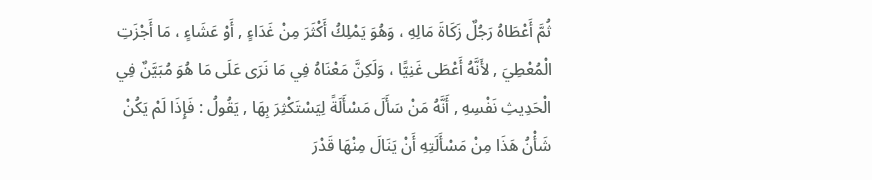ثُمَّ أَعْطَاهُ رَجُلٌ زَكَاةَ مَالِهِ ، وَهُوَ يَمْلِكُ أَكْثَرَ مِنْ غَدَاءٍ , أَوْ عَشَاءٍ ، مَا أَجْزَتِ الْمُعْطِيَ , لأَنَّهُ أَعْطَى غَنِيًّا ، وَلَكِنَّ مَعْنَاهُ فِي مَا نَرَى عَلَى مَا هُوَ مُبَيَّنٌ فِي الْحَدِيثِ نَفْسِهِ , أَنَّهُ مَنْ سَأَلَ مَسْأَلَةً لِيَسْتَكْثِرَ بِهَا , يَقُولُ : فَإِذَا لَمْ يَكُنْ شَأْنُ هَذَا مِنْ مَسْأَلَتِهِ أَنْ يَنَالَ مِنْهَا قَدْرَ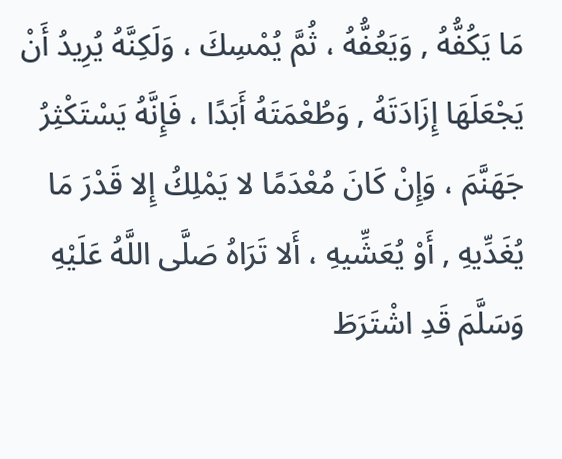مَا يَكُفُّهُ , وَيَعُفُّهُ ، ثُمَّ يُمْسِكَ ، وَلَكِنَّهُ يُرِيدُ أَنْ يَجْعَلَهَا إِزَادَتَهُ , وَطُعْمَتَهُ أَبَدًا ، فَإِنَّهُ يَسْتَكْثِرُ جَهَنَّمَ ، وَإِنْ كَانَ مُعْدَمًا لا يَمْلِكُ إِلا قَدْرَ مَا يُغَدِّيهِ , أَوْ يُعَشِّيهِ ، أَلا تَرَاهُ صَلَّى اللَّهُ عَلَيْهِ وَسَلَّمَ قَدِ اشْتَرَطَ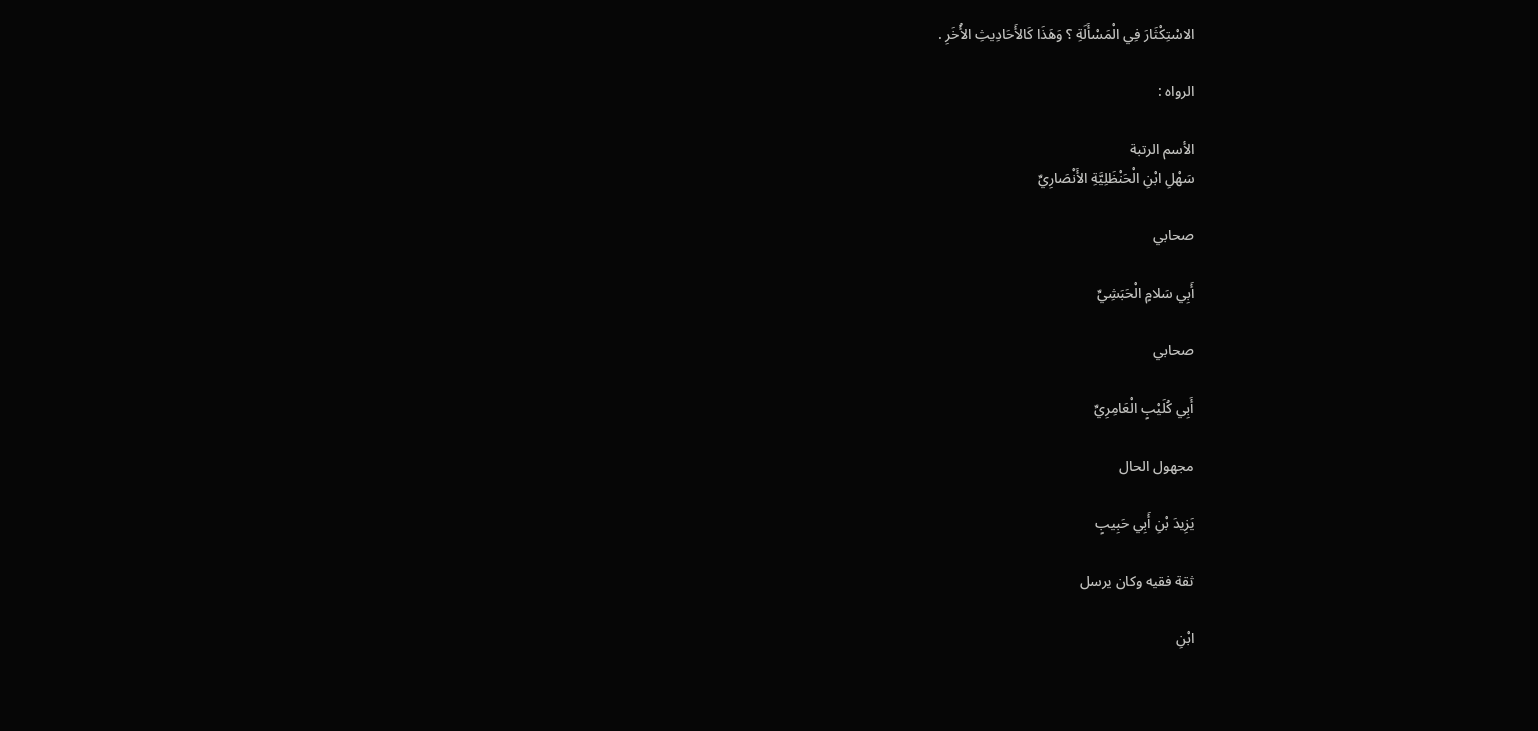الاسْتِكْثَارَ فِي الْمَسْأَلَةِ ؟ وَهَذَا كَالأَحَادِيثِ الأُخَرِ .

الرواه :

الأسم الرتبة
سَهْلِ ابْنِ الْحَنْظَلِيَّةِ الأَنْصَارِيِّ

صحابي

أَبِي سَلامٍ الْحَبَشِيِّ

صحابي

أَبِي كُلَيْبٍ الْعَامِرِيِّ

مجهول الحال

يَزِيدَ بْنِ أَبِي حَبِيبٍ

ثقة فقيه وكان يرسل

ابْنِ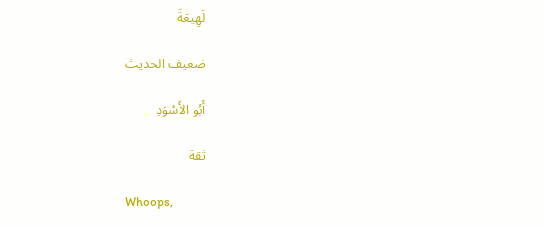لَهِيعَةَ

ضعيف الحديث

أَبُو الأَسْوَدِ

ثقة

Whoops,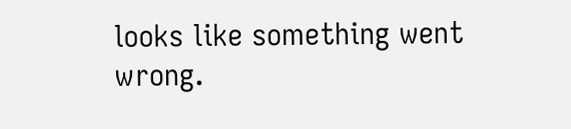looks like something went wrong.